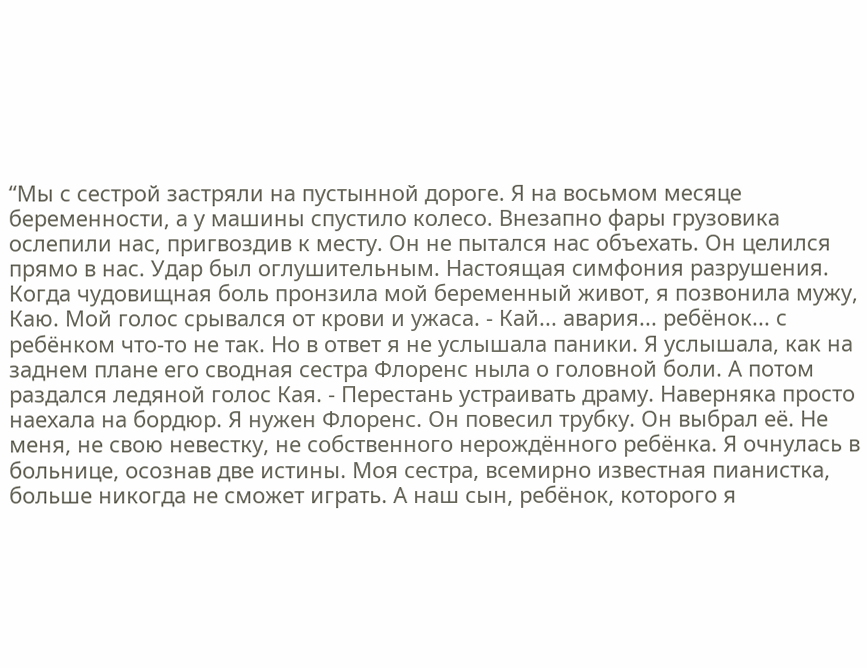“Мы с сестрой застряли на пустынной дороге. Я на восьмом месяце беременности, а у машины спустило колесо. Внезапно фары грузовика ослепили нас, пригвоздив к месту. Он не пытался нас объехать. Он целился прямо в нас. Удар был оглушительным. Настоящая симфония разрушения. Когда чудовищная боль пронзила мой беременный живот, я позвонила мужу, Каю. Мой голос срывался от крови и ужаса. - Кай... авария... ребёнок... с ребёнком что-то не так. Но в ответ я не услышала паники. Я услышала, как на заднем плане его сводная сестра Флоренс ныла о головной боли. А потом раздался ледяной голос Кая. - Перестань устраивать драму. Наверняка просто наехала на бордюр. Я нужен Флоренс. Он повесил трубку. Он выбрал её. Не меня, не свою невестку, не собственного нерождённого ребёнка. Я очнулась в больнице, осознав две истины. Моя сестра, всемирно известная пианистка, больше никогда не сможет играть. А наш сын, ребёнок, которого я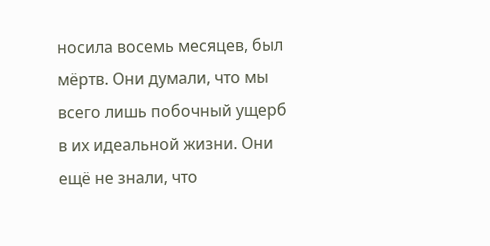носила восемь месяцев, был мёртв. Они думали, что мы всего лишь побочный ущерб в их идеальной жизни. Они ещё не знали, что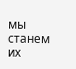мы станем их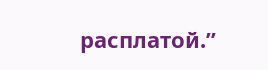расплатой.”